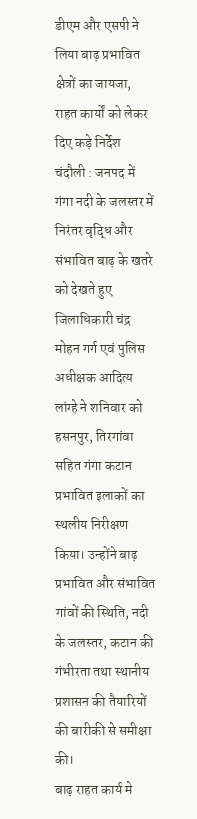डीएम और एसपी ने लिया बाढ़ प्रभावित क्षेत्रों का जायजा, राहत कार्यों को लेकर दिए कड़े निर्देश
चंदौली : जनपद में गंगा नदी के जलस्तर में निरंतर वृद्धि और संभावित बाढ़ के खतरे को देखते हुए जिलाधिकारी चंद्र मोहन गर्ग एवं पुलिस अधीक्षक आदित्य लांग्हे ने शनिवार को हसनपुर, तिरगांवा सहित गंगा कटान प्रभावित इलाकों का स्थलीय निरीक्षण किया। उन्होंने बाढ़ प्रभावित और संभावित गांवों की स्थिति, नदी के जलस्तर, कटान की गंभीरता तथा स्थानीय प्रशासन की तैयारियों की बारीकी से समीक्षा की।
बाढ़ राहत कार्य मे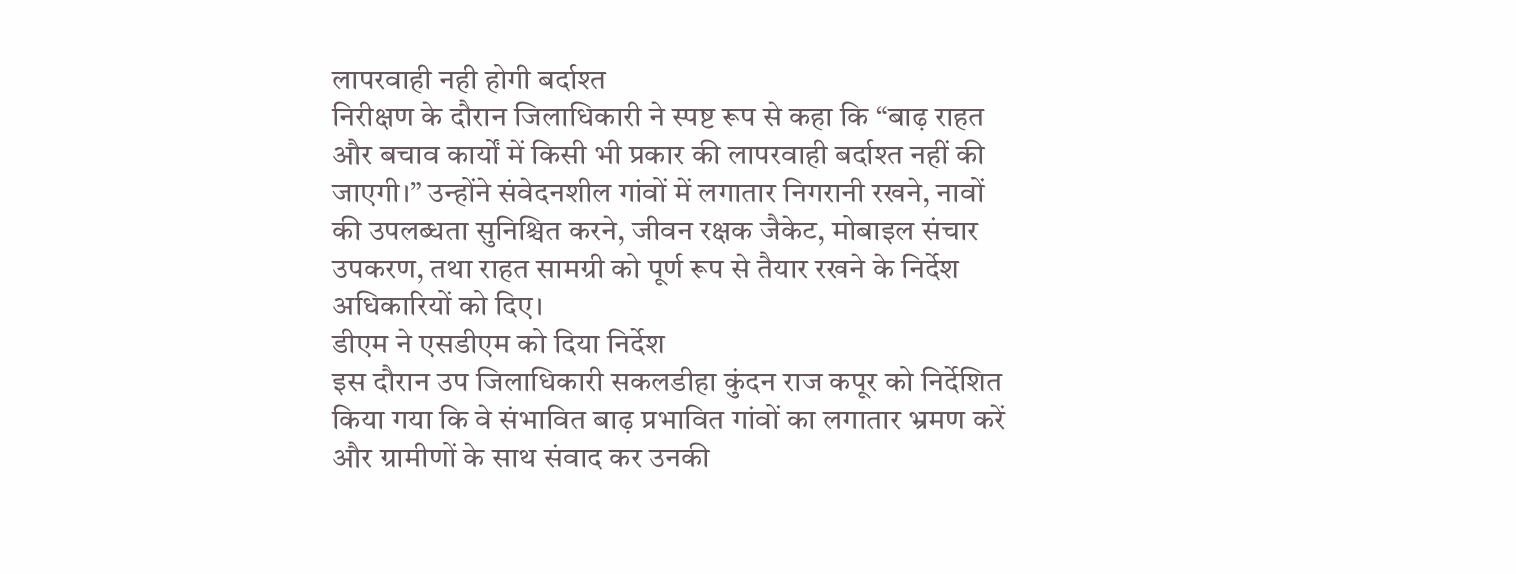लापरवाही नही होगी बर्दाश्त
निरीक्षण के दौरान जिलाधिकारी ने स्पष्ट रूप से कहा कि “बाढ़ राहत और बचाव कार्यों में किसी भी प्रकार की लापरवाही बर्दाश्त नहीं की जाएगी।” उन्होंने संवेदनशील गांवों में लगातार निगरानी रखने, नावों की उपलब्धता सुनिश्चित करने, जीवन रक्षक जैकेट, मोबाइल संचार उपकरण, तथा राहत सामग्री को पूर्ण रूप से तैयार रखने के निर्देश अधिकारियों को दिए।
डीएम ने एसडीएम को दिया निर्देश
इस दौरान उप जिलाधिकारी सकलडीहा कुंदन राज कपूर को निर्देशित किया गया कि वे संभावित बाढ़ प्रभावित गांवों का लगातार भ्रमण करें और ग्रामीणों के साथ संवाद कर उनकी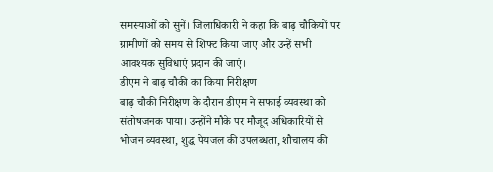समस्याओं को सुनें। जिलाधिकारी ने कहा कि बाढ़ चौकियों पर ग्रामीणों को समय से शिफ्ट किया जाए और उन्हें सभी आवश्यक सुविधाएं प्रदान की जाएं।
डीएम ने बाढ़ चौकी का किया निरीक्षण
बाढ़ चौकी निरीक्षण के दौरान डीएम ने सफाई व्यवस्था को संतोषजनक पाया। उन्होंने मौके पर मौजूद अधिकारियों से भोजन व्यवस्था, शुद्ध पेयजल की उपलब्धता, शौचालय की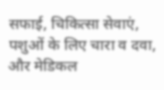सफाई, चिकित्सा सेवाएं, पशुओं के लिए चारा व दवा, और मेडिकल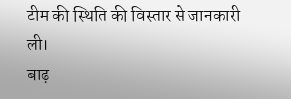टीम की स्थिति की विस्तार से जानकारी ली।
बाढ़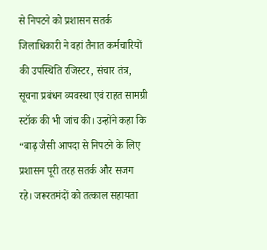से निपटने को प्रशासन सतर्क
जिलाधिकारी ने वहां तैनात कर्मचारियों की उपस्थिति रजिस्टर, संचार तंत्र, सूचना प्रबंधन व्यवस्था एवं राहत सामग्री स्टॉक की भी जांच की। उन्होंने कहा कि “बाढ़ जैसी आपदा से निपटने के लिए प्रशासन पूरी तरह सतर्क और सजग रहे। जरूरतमंदों को तत्काल सहायता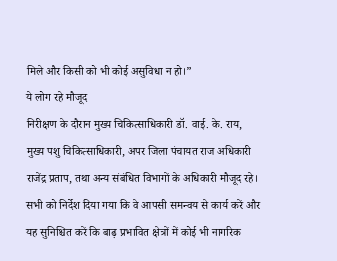मिले और किसी को भी कोई असुविधा न हो।”
ये लोग रहे मौजूद
निरीक्षण के दौरान मुख्य चिकित्साधिकारी डॉ. वाई. के. राय, मुख्य पशु चिकित्साधिकारी, अपर जिला पंचायत राज अधिकारी राजेंद्र प्रताप, तथा अन्य संबंधित विभागों के अधिकारी मौजूद रहे। सभी को निर्देश दिया गया कि वे आपसी समन्वय से कार्य करें और यह सुनिश्चित करें कि बाढ़ प्रभावित क्षेत्रों में कोई भी नागरिक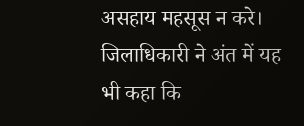असहाय महसूस न करे।
जिलाधिकारी ने अंत में यह भी कहा कि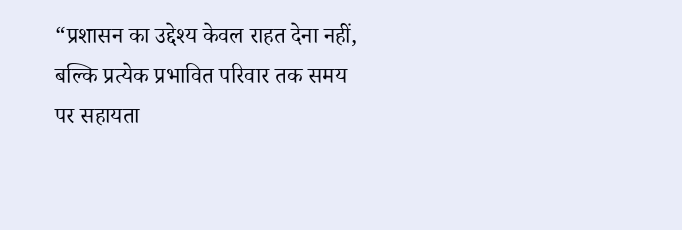“प्रशासन का उद्देश्य केवल राहत देना नहीं, बल्कि प्रत्येक प्रभावित परिवार तक समय पर सहायता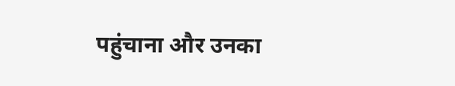पहुंचाना और उनका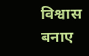विश्वास बनाए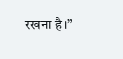रखना है।”